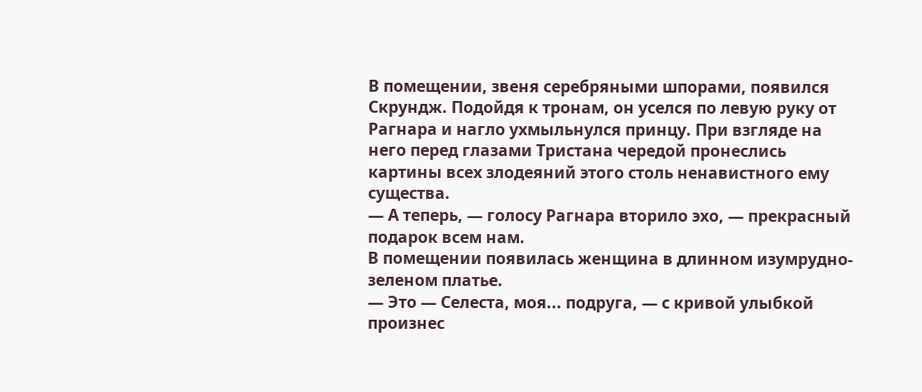В помещении, звеня серебряными шпорами, появился Скрундж. Подойдя к тронам, он уселся по левую руку от Рагнара и нагло ухмыльнулся принцу. При взгляде на него перед глазами Тристана чередой пронеслись картины всех злодеяний этого столь ненавистного ему существа.
— А теперь, — голосу Рагнара вторило эхо, — прекрасный подарок всем нам.
В помещении появилась женщина в длинном изумрудно-зеленом платье.
— Это — Селеста, моя... подруга, — с кривой улыбкой произнес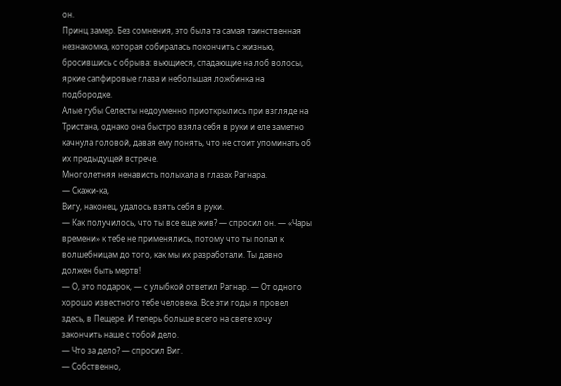он.
Принц замер. Без сомнения, это была та самая таинственная незнакомка, которая собиралась покончить с жизнью, бросившись с обрыва: вьющиеся, спадающие на лоб волосы, яркие сапфировые глаза и небольшая ложбинка на подбородке.
Алые губы Селесты недоуменно приоткрылись при взгляде на Тристана, однако она быстро взяла себя в руки и еле заметно качнула головой, давая ему понять, что не стоит упоминать об их предыдущей встрече.
Многолетняя ненависть полыхала в глазах Рагнара.
— Скажи-ка,
Вигу, наконец, удалось взять себя в руки.
— Как получилось, что ты все еще жив? — спросил он. — «Чары времени» к тебе не применялись, потому что ты попал к волшебницам до того, как мы их разработали. Ты давно должен быть мертв!
— О, это подарок, — с улыбкой ответил Рагнар. — От одного хорошо известного тебе человека. Все эти годы я провел здесь, в Пещере. И теперь больше всего на свете хочу закончить наше с тобой дело.
— Что за дело? — спросил Виг.
— Собственно,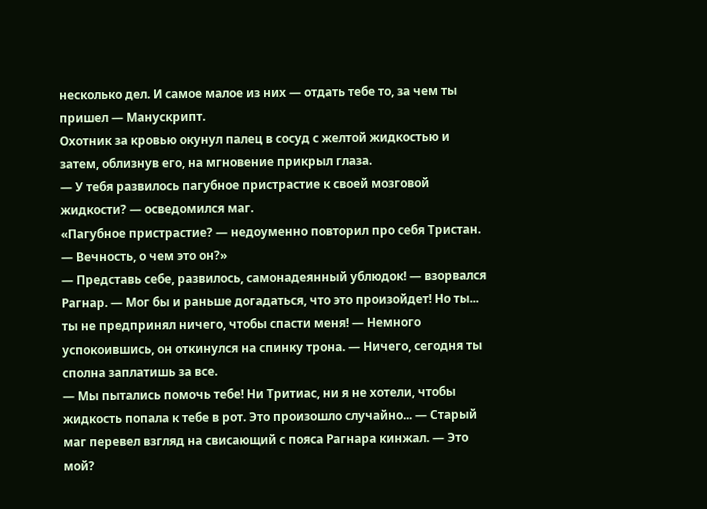несколько дел. И самое малое из них — отдать тебе то, за чем ты пришел — Манускрипт.
Охотник за кровью окунул палец в сосуд с желтой жидкостью и затем, облизнув его, на мгновение прикрыл глаза.
— У тебя развилось пагубное пристрастие к своей мозговой жидкости? — осведомился маг.
«Пагубное пристрастие? — недоуменно повторил про себя Тристан. — Вечность, о чем это он?»
— Представь себе, развилось, самонадеянный ублюдок! — взорвался Рагнар. — Мог бы и раньше догадаться, что это произойдет! Но ты... ты не предпринял ничего, чтобы спасти меня! — Немного успокоившись, он откинулся на спинку трона. — Ничего, сегодня ты сполна заплатишь за все.
— Мы пытались помочь тебе! Ни Тритиас, ни я не хотели, чтобы жидкость попала к тебе в рот. Это произошло случайно... — Старый маг перевел взгляд на свисающий с пояса Рагнара кинжал. — Это мой?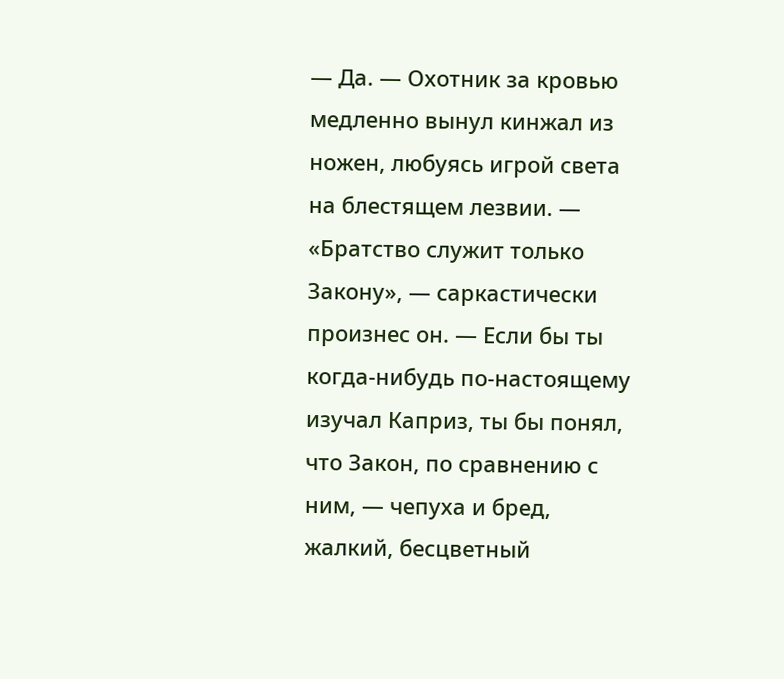— Да. — Охотник за кровью медленно вынул кинжал из ножен, любуясь игрой света на блестящем лезвии. — «Братство служит только Закону», — саркастически произнес он. — Если бы ты когда-нибудь по-настоящему изучал Каприз, ты бы понял, что Закон, по сравнению с ним, — чепуха и бред, жалкий, бесцветный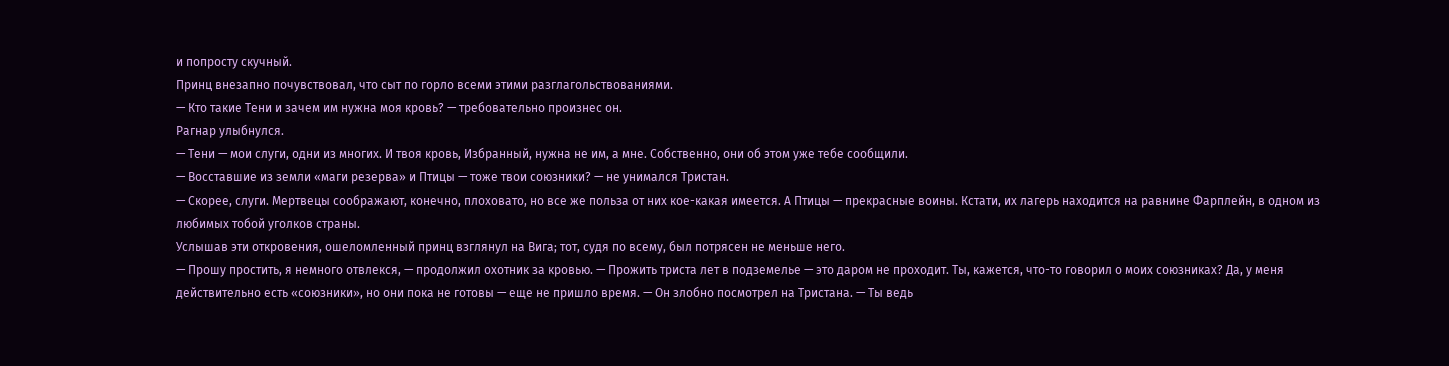и попросту скучный.
Принц внезапно почувствовал, что сыт по горло всеми этими разглагольствованиями.
— Кто такие Тени и зачем им нужна моя кровь? — требовательно произнес он.
Рагнар улыбнулся.
— Тени — мои слуги, одни из многих. И твоя кровь, Избранный, нужна не им, а мне. Собственно, они об этом уже тебе сообщили.
— Восставшие из земли «маги резерва» и Птицы — тоже твои союзники? — не унимался Тристан.
— Скорее, слуги. Мертвецы соображают, конечно, плоховато, но все же польза от них кое-какая имеется. А Птицы — прекрасные воины. Кстати, их лагерь находится на равнине Фарплейн, в одном из любимых тобой уголков страны.
Услышав эти откровения, ошеломленный принц взглянул на Вига; тот, судя по всему, был потрясен не меньше него.
— Прошу простить, я немного отвлекся, — продолжил охотник за кровью. — Прожить триста лет в подземелье — это даром не проходит. Ты, кажется, что-то говорил о моих союзниках? Да, у меня действительно есть «союзники», но они пока не готовы — еще не пришло время. — Он злобно посмотрел на Тристана. — Ты ведь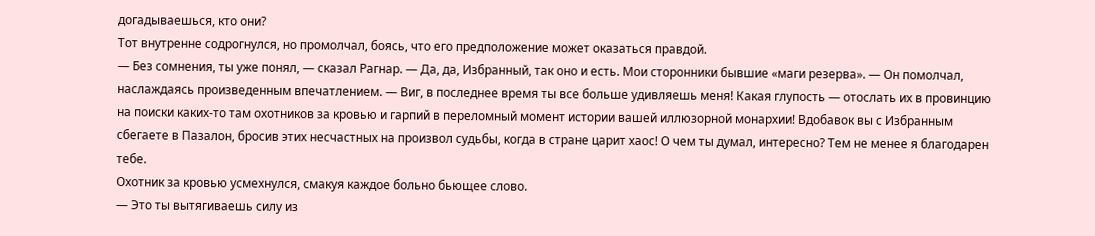догадываешься, кто они?
Тот внутренне содрогнулся, но промолчал, боясь, что его предположение может оказаться правдой.
— Без сомнения, ты уже понял, — сказал Рагнар. — Да, да, Избранный, так оно и есть. Мои сторонники бывшие «маги резерва». — Он помолчал, наслаждаясь произведенным впечатлением. — Виг, в последнее время ты все больше удивляешь меня! Какая глупость — отослать их в провинцию на поиски каких-то там охотников за кровью и гарпий в переломный момент истории вашей иллюзорной монархии! Вдобавок вы с Избранным сбегаете в Пазалон, бросив этих несчастных на произвол судьбы, когда в стране царит хаос! О чем ты думал, интересно? Тем не менее я благодарен тебе.
Охотник за кровью усмехнулся, смакуя каждое больно бьющее слово.
— Это ты вытягиваешь силу из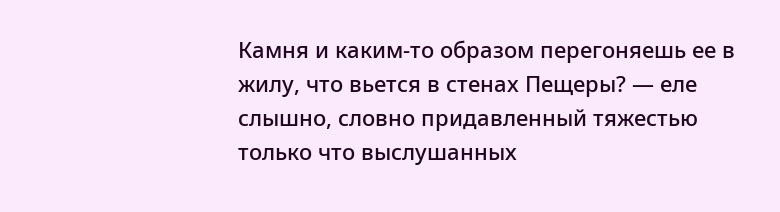Камня и каким-то образом перегоняешь ее в жилу, что вьется в стенах Пещеры? — еле слышно, словно придавленный тяжестью только что выслушанных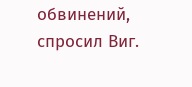обвинений, спросил Виг.